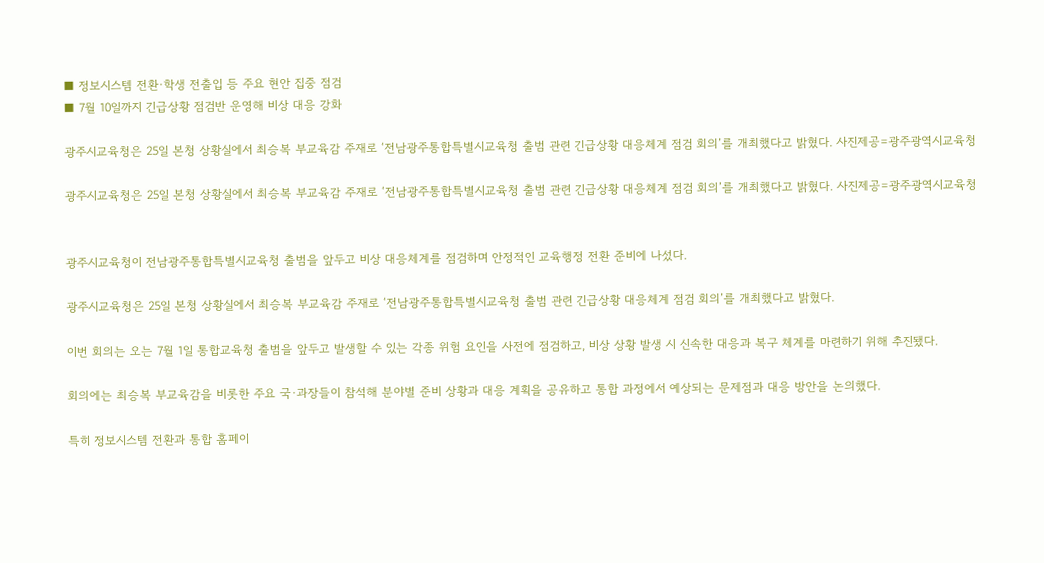■ 정보시스템 전환·학생 전출입 등 주요 현안 집중 점검
■ 7월 10일까지 긴급상황 점검반 운영해 비상 대응 강화

광주시교육청은 25일 본청 상황실에서 최승복 부교육감 주재로 ‘전남광주통합특별시교육청 출범 관련 긴급상황 대응체계 점검 회의’를 개최했다고 밝혔다. 사진제공=광주광역시교육청

광주시교육청은 25일 본청 상황실에서 최승복 부교육감 주재로 ‘전남광주통합특별시교육청 출범 관련 긴급상황 대응체계 점검 회의’를 개최했다고 밝혔다. 사진제공=광주광역시교육청


광주시교육청이 전남광주통합특별시교육청 출범을 앞두고 비상 대응체계를 점검하며 안정적인 교육행정 전환 준비에 나섰다.

광주시교육청은 25일 본청 상황실에서 최승복 부교육감 주재로 ‘전남광주통합특별시교육청 출범 관련 긴급상황 대응체계 점검 회의’를 개최했다고 밝혔다.

이번 회의는 오는 7월 1일 통합교육청 출범을 앞두고 발생할 수 있는 각종 위험 요인을 사전에 점검하고, 비상 상황 발생 시 신속한 대응과 복구 체계를 마련하기 위해 추진됐다.

회의에는 최승복 부교육감을 비롯한 주요 국·과장들이 참석해 분야별 준비 상황과 대응 계획을 공유하고 통합 과정에서 예상되는 문제점과 대응 방안을 논의했다.

특히 정보시스템 전환과 통합 홈페이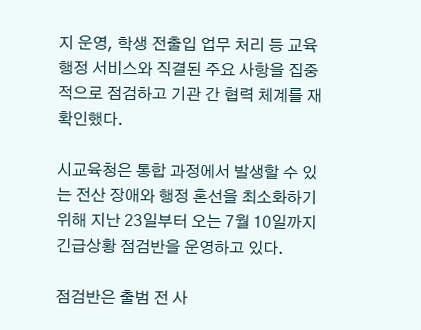지 운영, 학생 전출입 업무 처리 등 교육행정 서비스와 직결된 주요 사항을 집중적으로 점검하고 기관 간 협력 체계를 재확인했다.

시교육청은 통합 과정에서 발생할 수 있는 전산 장애와 행정 혼선을 최소화하기 위해 지난 23일부터 오는 7월 10일까지 긴급상황 점검반을 운영하고 있다.

점검반은 출범 전 사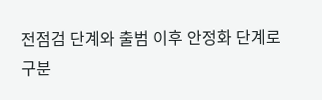전점검 단계와 출범 이후 안정화 단계로 구분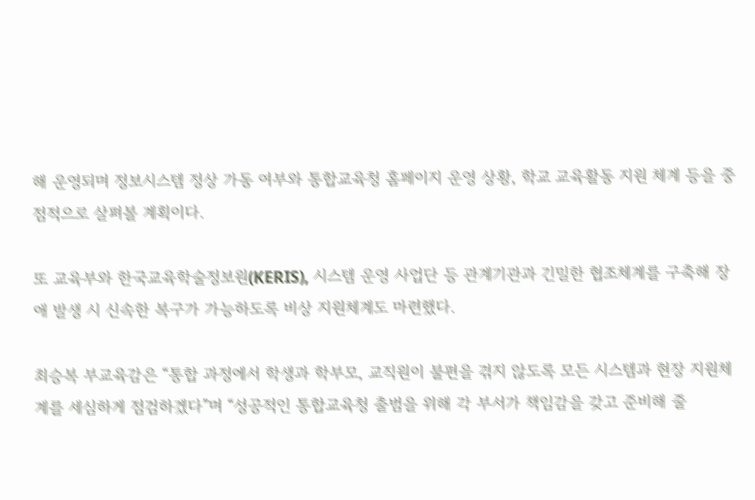해 운영되며 정보시스템 정상 가동 여부와 통합교육청 홈페이지 운영 상황, 학교 교육활동 지원 체계 등을 중점적으로 살펴볼 계획이다.

또 교육부와 한국교육학술정보원(KERIS), 시스템 운영 사업단 등 관계기관과 긴밀한 협조체계를 구축해 장애 발생 시 신속한 복구가 가능하도록 비상 지원체계도 마련했다.

최승복 부교육감은 “통합 과정에서 학생과 학부모, 교직원이 불편을 겪지 않도록 모든 시스템과 현장 지원체계를 세심하게 점검하겠다”며 “성공적인 통합교육청 출범을 위해 각 부서가 책임감을 갖고 준비해 줄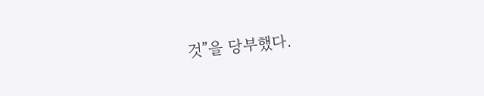것”을 당부했다.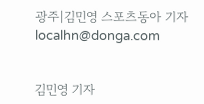광주|김민영 스포츠동아 기자 localhn@donga.com


김민영 기자